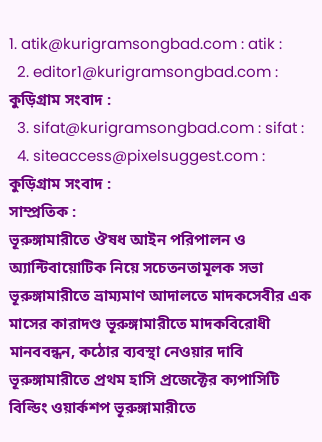1. atik@kurigramsongbad.com : atik :
  2. editor1@kurigramsongbad.com : কুড়িগ্রাম সংবাদ :
  3. sifat@kurigramsongbad.com : sifat :
  4. siteaccess@pixelsuggest.com : কুড়িগ্রাম সংবাদ :
সাম্প্রতিক :
ভূরুঙ্গামারীতে ঔষধ আইন পরিপালন ও অ্যান্টিবায়োটিক নিয়ে সচেতনতামূলক সভা ভূরুঙ্গামারীতে ভ্রাম্যমাণ আদালতে মাদকসেবীর এক মাসের কারাদণ্ড ভূরুঙ্গামারীতে মাদকবিরোধী মানববন্ধন, কঠোর ব্যবস্থা নেওয়ার দাবি ভূরুঙ্গামারীতে প্রথম হাসি প্রজেক্টের ক্যপাসিটি বিল্ডিং ওয়ার্কশপ ভূরুঙ্গামারীতে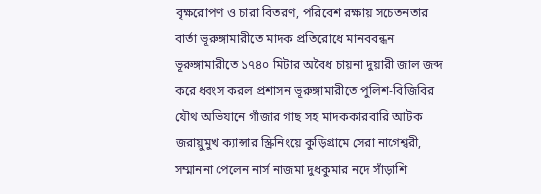বৃক্ষরোপণ ও চারা বিতরণ, পরিবেশ রক্ষায় সচেতনতার বার্তা ভূরুঙ্গামারীতে মাদক প্রতিরোধে মানববন্ধন ভূরুঙ্গামারীতে ১৭৪০ মিটার অবৈধ চায়না দুয়ারী জাল জব্দ করে ধ্বংস করল প্রশাসন ভূরুঙ্গামারীতে পুলিশ-বিজিবির যৌথ অভিযানে গাঁজার গাছ সহ মাদককারবারি আটক জরায়ুমুখ ক্যান্সার স্ক্রিনিংয়ে কুড়িগ্রামে সেরা নাগেশ্বরী, সম্মাননা পেলেন নার্স নাজমা দুধকুমার নদে সাঁড়াশি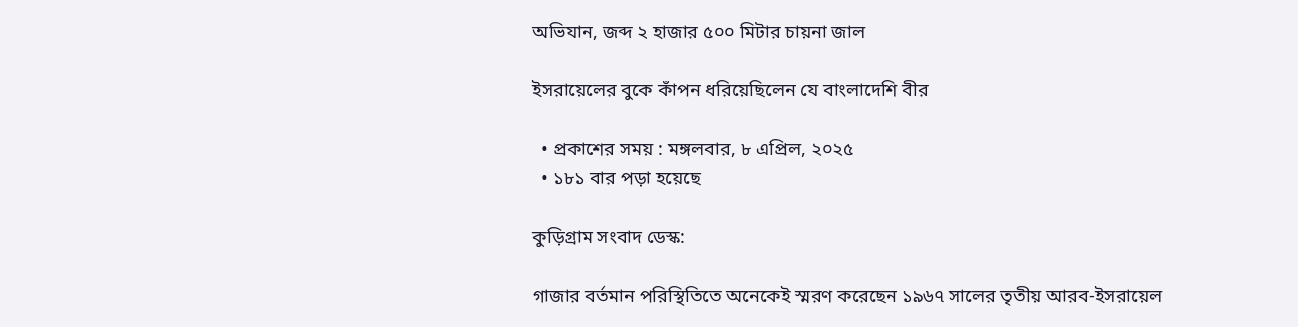অভিযান, জব্দ ২ হাজার ৫০০ মিটার চায়না জাল

ইসরায়েলের বুকে কাঁপন ধরিয়েছিলেন যে বাংলাদেশি বীর

  • প্রকাশের সময় : মঙ্গলবার, ৮ এপ্রিল, ২০২৫
  • ১৮১ বার পড়া হয়েছে

কুড়িগ্রাম সংবাদ ডেস্ক:

গাজার বর্তমান পরিস্থিতিতে অনেকেই স্মরণ করেছেন ১৯৬৭ সালের তৃতীয় আরব-ইসরায়েল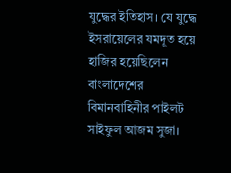যুদ্ধের ইতিহাস। যে যুদ্ধে ইসরায়েলের যমদূত হয়ে হাজির হয়েছিলেন বাংলাদেশের বিমানবাহিনীর পাইলট সাইফুল আজম সুজা।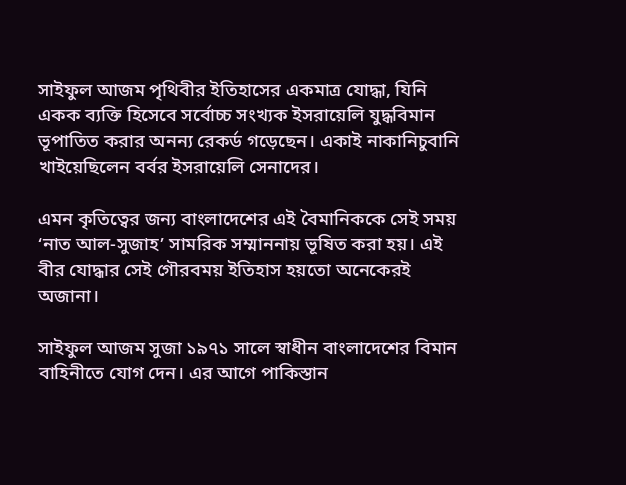সাইফুল আজম পৃথিবীর ইতিহাসের একমাত্র যোদ্ধা, যিনি একক ব্যক্তি হিসেবে সর্বোচ্চ সংখ্যক ইসরায়েলি যুদ্ধবিমান ভূপাতিত করার অনন্য রেকর্ড গড়েছেন। একাই নাকানিচুবানি খাইয়েছিলেন বর্বর ইসরায়েলি সেনাদের।

এমন কৃতিত্বের জন্য বাংলাদেশের এই বৈমানিককে সেই সময় ‘নাত আল-সুজাহ’ সামরিক সম্মাননায় ভূষিত করা হয়। এই বীর যোদ্ধার সেই গৌরবময় ইতিহাস হয়তো অনেকেরই অজানা।

সাইফুল আজম সুজা ১৯৭১ সালে স্বাধীন বাংলাদেশের বিমান বাহিনীতে যোগ দেন। এর আগে পাকিস্তান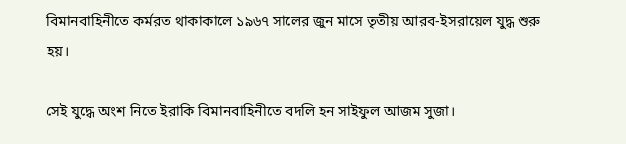বিমানবাহিনীতে কর্মরত থাকাকালে ১৯৬৭ সালের জুন মাসে তৃতীয় আরব-ইসরায়েল যুদ্ধ শুরু হয়।

সেই যুদ্ধে অংশ নিতে ইরাকি বিমানবাহিনীতে বদলি হন সাইফুল আজম সুজা।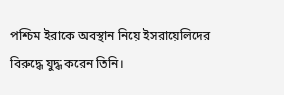পশ্চিম ইরাকে অবস্থান নিয়ে ইসরায়েলিদের বিরুদ্ধে যুদ্ধ করেন তিনি।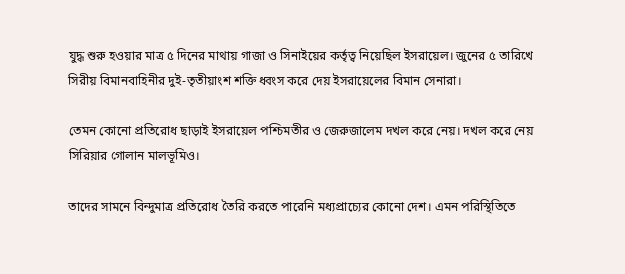যুদ্ধ শুরু হওয়ার মাত্র ৫ দিনের মাথায় গাজা ও সিনাইয়ের কর্তৃত্ব নিয়েছিল ইসরায়েল। জুনের ৫ তারিখে সিরীয় বিমানবাহিনীর দুই-তৃতীয়াংশ শক্তি ধ্বংস করে দেয় ইসরায়েলের বিমান সেনারা।

তেমন কোনো প্রতিরোধ ছাড়াই ইসরায়েল পশ্চিমতীর ও জেরুজালেম দখল করে নেয়। দখল করে নেয় সিরিয়ার গোলান মালভূমিও।

তাদের সামনে বিন্দুমাত্র প্রতিরোধ তৈরি করতে পারেনি মধ্যপ্রাচ্যের কোনো দেশ। এমন পরিস্থিতিতে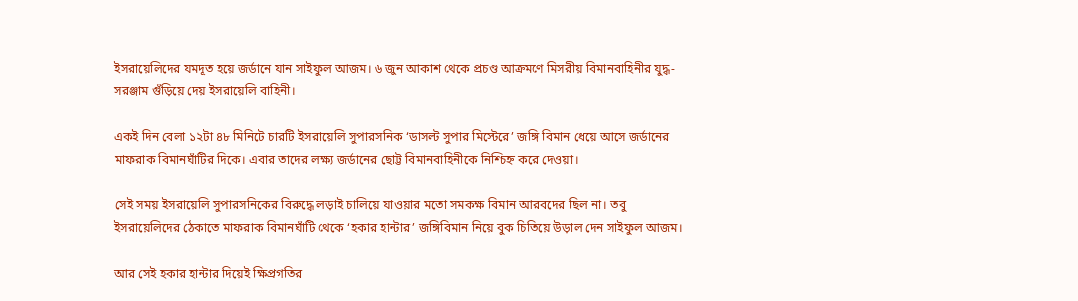ইসরায়েলিদের যমদূত হয়ে জর্ডানে যান সাইফুল আজম। ৬ জুন আকাশ থেকে প্রচণ্ড আক্রমণে মিসরীয় বিমানবাহিনীর যুদ্ধ-সরঞ্জাম গুঁড়িয়ে দেয় ইসরায়েলি বাহিনী।

একই দিন বেলা ১২টা ৪৮ মিনিটে চারটি ইসরায়েলি সুপারসনিক ‘ডাসল্ট সুপার মিস্টেরে’ জঙ্গি বিমান ধেয়ে আসে জর্ডানের মাফরাক বিমানঘাঁটির দিকে। এবার তাদের লক্ষ্য জর্ডানের ছোট্ট বিমানবাহিনীকে নিশ্চিহ্ন করে দেওয়া।

সেই সময় ইসরায়েলি সুপারসনিকের বিরুদ্ধে লড়াই চালিয়ে যাওয়ার মতো সমকক্ষ বিমান আরবদের ছিল না। তবু ইসরায়েলিদের ঠেকাতে মাফরাক বিমানঘাঁটি থেকে ‘হকার হান্টার’ জঙ্গিবিমান নিয়ে বুক চিতিয়ে উড়াল দেন সাইফুল আজম।

আর সেই হকার হান্টার দিয়েই ক্ষিপ্রগতির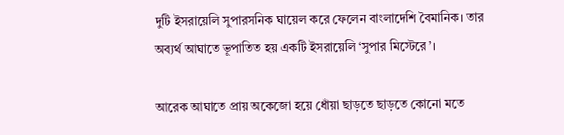দুটি ইসরায়েলি সুপারসনিক ঘায়েল করে ফেলেন বাংলাদেশি বৈমানিক। তার অব্যর্থ আঘাতে ভূপাতিত হয় একটি ইসরায়েলি ‘সুপার মিস্টেরে’।

আরেক আঘাতে প্রায় অকেজো হয়ে ধোঁয়া ছাড়তে ছাড়তে কোনো মতে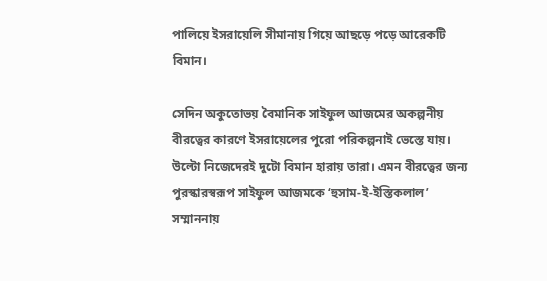পালিয়ে ইসরায়েলি সীমানায় গিয়ে আছড়ে পড়ে আরেকটি বিমান।

সেদিন অকুতোভয় বৈমানিক সাইফুল আজমের অকল্পনীয় বীরত্বের কারণে ইসরায়েলের পুরো পরিকল্পনাই ভেস্তে যায়। উল্টো নিজেদেরই দুটো বিমান হারায় তারা। এমন বীরত্বের জন্য পুরস্কারস্বরূপ সাইফুল আজমকে ‘হুসাম-ই-ইস্তিকলাল’ সম্মাননায়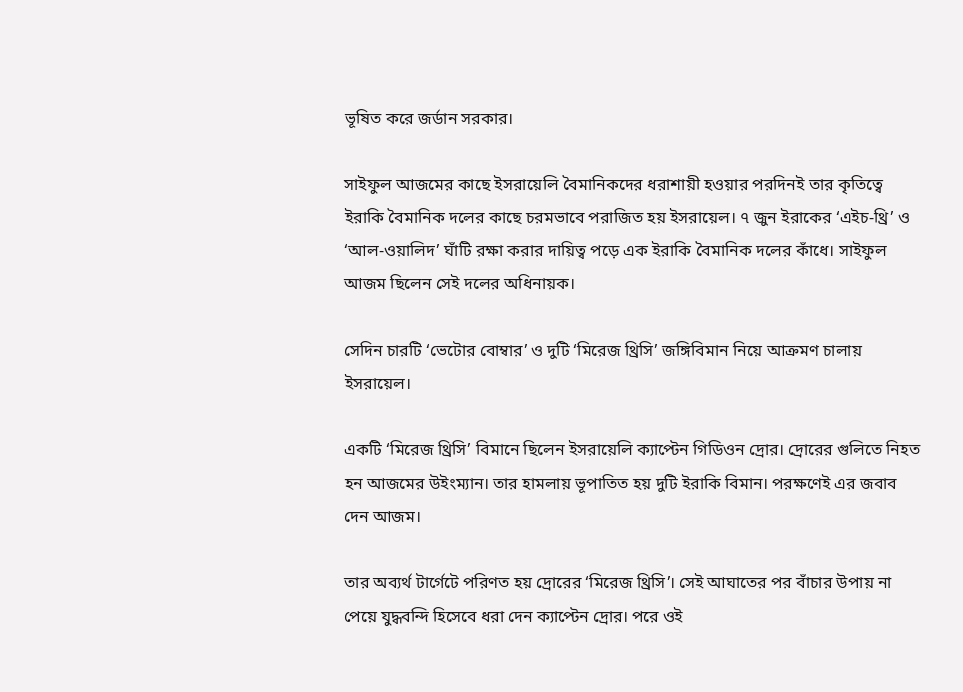ভূষিত করে জর্ডান সরকার।

সাইফুল আজমের কাছে ইসরায়েলি বৈমানিকদের ধরাশায়ী হওয়ার পরদিনই তার কৃতিত্বে ইরাকি বৈমানিক দলের কাছে চরমভাবে পরাজিত হয় ইসরায়েল। ৭ জুন ইরাকের ‘এইচ-থ্রি’ ও ‘আল-ওয়ালিদ’ ঘাঁটি রক্ষা করার দায়িত্ব পড়ে এক ইরাকি বৈমানিক দলের কাঁধে। সাইফুল আজম ছিলেন সেই দলের অধিনায়ক।

সেদিন চারটি ‘ভেটোর বোম্বার’ ও দুটি ‘মিরেজ থ্রিসি’ জঙ্গিবিমান নিয়ে আক্রমণ চালায় ইসরায়েল।

একটি ‘মিরেজ থ্রিসি’ বিমানে ছিলেন ইসরায়েলি ক্যাপ্টেন গিডিওন দ্রোর। দ্রোরের গুলিতে নিহত হন আজমের উইংম্যান। তার হামলায় ভূপাতিত হয় দুটি ইরাকি বিমান। পরক্ষণেই এর জবাব দেন আজম।

তার অব্যর্থ টার্গেটে পরিণত হয় দ্রোরের ‘মিরেজ থ্রিসি’। সেই আঘাতের পর বাঁচার উপায় না পেয়ে যুদ্ধবন্দি হিসেবে ধরা দেন ক্যাপ্টেন দ্রোর। পরে ওই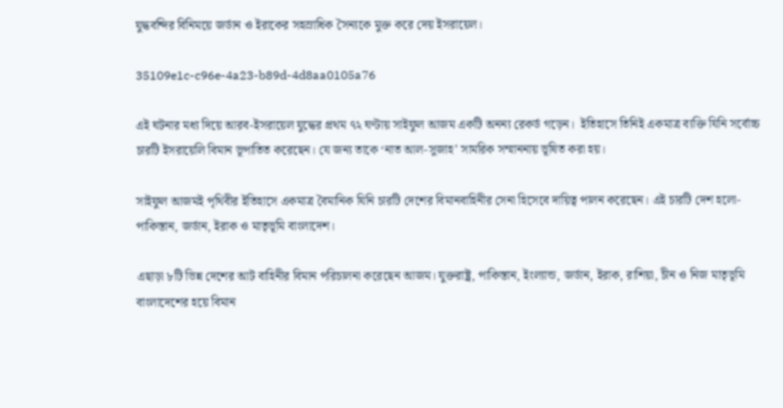যুদ্ধবন্দির বিনিময়ে জর্ডান ও ইরাকের সহস্রাধিক সৈন্যকে মুক্ত করে দেয় ইসরায়েল।

35109e1c-c96e-4a23-b89d-4d8aa0105a76

এই ঘটনার মধ্য দিয়ে আরব-ইসরায়েল যুদ্ধের প্রথম ৭২ ঘণ্টায় সাইফুল আজম একটি অনন্য রেকর্ড গড়েন।  ইতিহাসে তিনিই একমাত্র ব্যক্তি যিনি সর্বোচ্চ চারটি ইসরায়েলি বিমান ভূপাতিত করেছেন। যে জন্য তাকে ‘নাত আল-সুজাহ’ সামরিক সম্মাননায় ভূষিত করা হয়।

সাইফুল আজমই পৃথিবীর ইতিহাসে একমাত্র বৈমানিক যিনি চারটি দেশের বিমানবাহিনীর সেনা হিসেবে দায়িত্ব পালন করেছেন। এই চারটি দেশ হলো- পাকিস্তান, জর্ডান, ইরাক ও মাতৃভূমি বাংলাদেশ।

এছাড়া ৮টি ভিন্ন দেশের আট বাহিনীর বিমান পরিচালনা করেছেন আজম। যুক্তরাষ্ট্র, পাকিস্তান, ইংল্যান্ড, জর্ডান, ইরাক, রাশিয়া, চীন ও নিজ মাতৃভূমি বাংলাদেশের হয়ে বিমান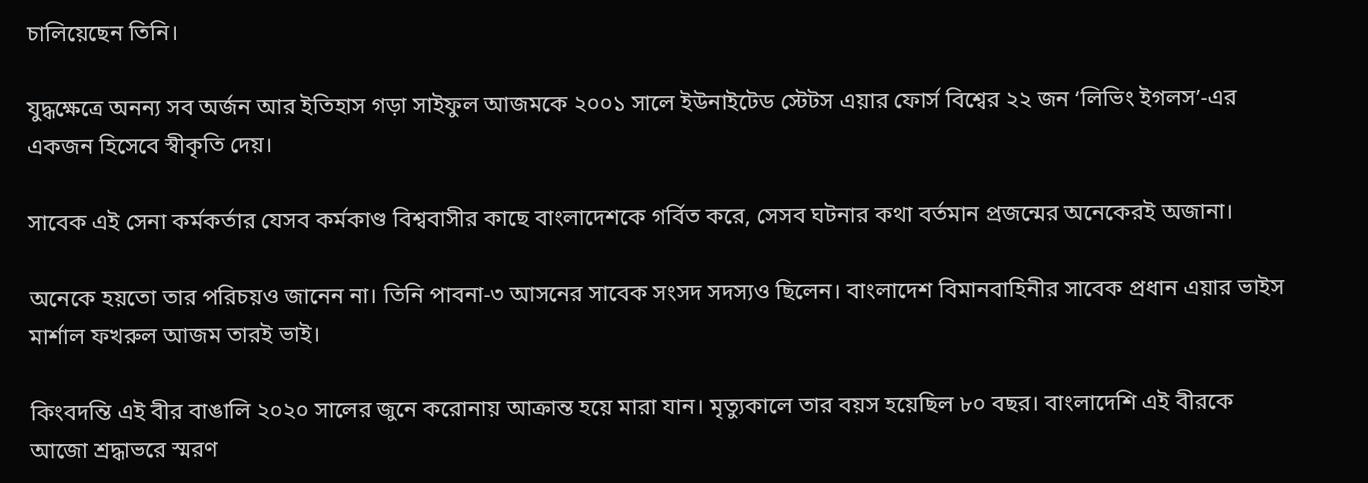চালিয়েছেন তিনি।

যুদ্ধক্ষেত্রে অনন্য সব অর্জন আর ইতিহাস গড়া সাইফুল আজমকে ২০০১ সালে ইউনাইটেড স্টেটস এয়ার ফোর্স বিশ্বের ২২ জন ‘লিভিং ইগলস’-এর একজন হিসেবে স্বীকৃতি দেয়।

সাবেক এই সেনা কর্মকর্তার যেসব কর্মকাণ্ড বিশ্ববাসীর কাছে বাংলাদেশকে গর্বিত করে, সেসব ঘটনার কথা বর্তমান প্রজন্মের অনেকেরই অজানা।

অনেকে হয়তো তার পরিচয়ও জানেন না। তিনি পাবনা-৩ আসনের সাবেক সংসদ সদস্যও ছিলেন। বাংলাদেশ বিমানবাহিনীর সাবেক প্রধান এয়ার ভাইস মার্শাল ফখরুল আজম তারই ভাই।

কিংবদন্তি এই বীর বাঙালি ২০২০ সালের জুনে করোনায় আক্রান্ত হয়ে মারা যান। মৃত্যুকালে তার বয়স হয়েছিল ৮০ বছর। বাংলাদেশি এই বীরকে আজো শ্রদ্ধাভরে স্মরণ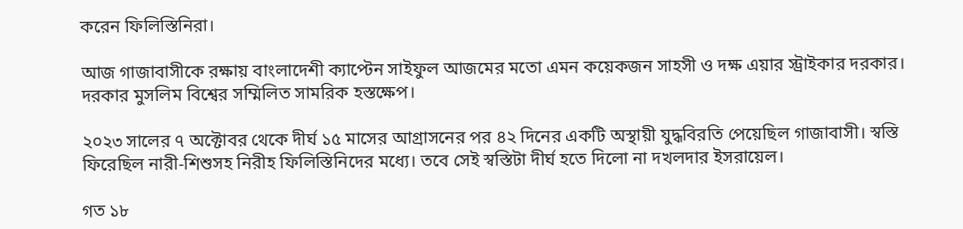করেন ফিলিস্তিনিরা।

আজ গাজাবাসীকে রক্ষায় বাংলাদেশী ক্যাপ্টেন সাইফুল আজমের মতো এমন কয়েকজন সাহসী ও দক্ষ এয়ার স্ট্রাইকার দরকার। দরকার মুসলিম বিশ্বের সম্মিলিত সামরিক হস্তক্ষেপ।

২০২৩ সালের ৭ অক্টোবর থেকে দীর্ঘ ১৫ মাসের আগ্রাসনের পর ৪২ দিনের একটি অস্থায়ী যুদ্ধবিরতি পেয়েছিল গাজাবাসী। স্বস্তি ফিরেছিল নারী-শিশুসহ নিরীহ ফিলিস্তিনিদের মধ্যে। তবে সেই স্বস্তিটা দীর্ঘ হতে দিলো না দখলদার ইসরায়েল।

গত ১৮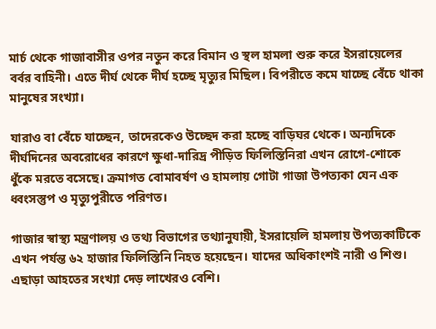মার্চ থেকে গাজাবাসীর ওপর নতুন করে বিমান ও স্থল হামলা শুরু করে ইসরায়েলের বর্বর বাহিনী। এতে দীর্ঘ থেকে দীর্ঘ হচ্ছে মৃত্যুর মিছিল। বিপরীতে কমে যাচ্ছে বেঁচে থাকা মানুষের সংখ্যা।

যারাও বা বেঁচে যাচ্ছেন, তাদেরকেও উচ্ছেদ করা হচ্ছে বাড়িঘর থেকে। অন্যদিকে দীর্ঘদিনের অবরোধের কারণে ক্ষুধা-দারিদ্র পীড়িত ফিলিস্তিনিরা এখন রোগে-শোকে ধুঁকে মরতে বসেছে। ক্রমাগত বোমাবর্ষণ ও হামলায় গোটা গাজা উপত্যকা যেন এক ধ্বংসস্তুপ ও মৃত্যুপুরীতে পরিণত।

গাজার স্বাস্থ্য মন্ত্রণালয় ও তথ্য বিভাগের তথ্যানুযায়ী, ইসরায়েলি হামলায় উপত্যকাটিকে এখন পর্যন্ত ৬২ হাজার ফিলিস্তিনি নিহত হয়েছেন। যাদের অধিকাংশই নারী ও শিশু। এছাড়া আহতের সংখ্যা দেড় লাখেরও বেশি।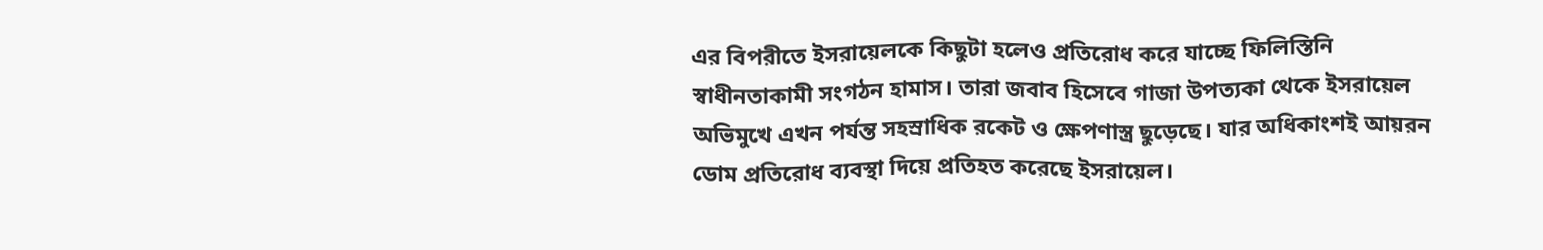এর বিপরীতে ইসরায়েলকে কিছুটা হলেও প্রতিরোধ করে যাচ্ছে ফিলিস্তিনি স্বাধীনতাকামী সংগঠন হামাস। তারা জবাব হিসেবে গাজা উপত্যকা থেকে ইসরায়েল অভিমুখে এখন পর্যন্ত সহস্রাধিক রকেট ও ক্ষেপণাস্ত্র ছুড়েছে। যার অধিকাংশই আয়রন ডোম প্রতিরোধ ব্যবস্থা দিয়ে প্রতিহত করেছে ইসরায়েল।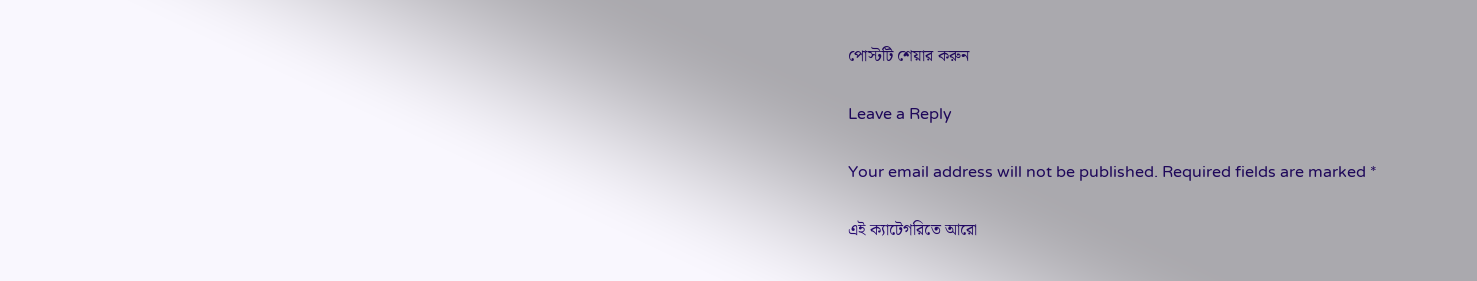পোস্টটি শেয়ার করুন

Leave a Reply

Your email address will not be published. Required fields are marked *

এই ক্যাটেগরিতে আরো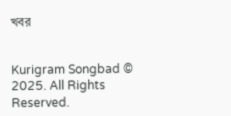খবর


Kurigram Songbad © 2025. All Rights Reserved.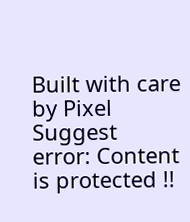Built with care by Pixel Suggest
error: Content is protected !!